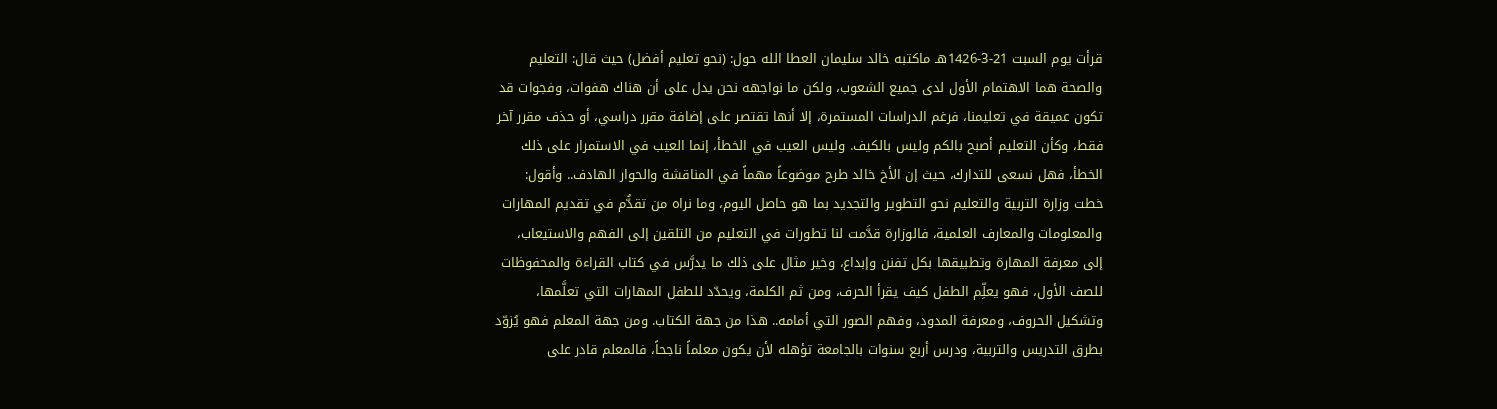قرأت يوم السبت 21-3-1426هـ ماكتبه خالد سليمان العطا الله حول: (نحو تعليم أفضل) حيث قال: التعليم والصحة هما الاهتمام الأول لدى جميع الشعوب، ولكن ما نواجهه نحن يدل على أن هناك هفوات، وفجوات قد تكون عميقة في تعليمنا، فرغم الدراسات المستمرة، إلا أنها تقتصر على إضافة مقرر دراسي، أو حذف مقرر آخر فقط، وكأن التعليم أصبح بالكم وليس بالكيف. وليس العيب في الخطأ، إنما العيب في الاستمرار على ذلك الخطأ، فهل نسعى للتدارك، حيث إن الأخ خالد طرح موضوعاً مهماً في المناقشة والحوار الهادف.. وأقول: خطت وزارة التربية والتعليم نحو التطوير والتجديد بما هو حاصل اليوم، وما نراه من تقدُّم في تقديم المهارات والمعلومات والمعارف العلمية، فالوزارة قدَّمت لنا تطورات في التعليم من التلقين إلى الفهم والاستيعاب، إلى معرفة المهارة وتطبيقها بكل تفنن وإبداع، وخير مثال على ذلك ما يدرَّس في كتاب القراءة والمحفوظات للصف الأول، فهو يعلِّم الطفل كيف يقرأ الحرف، ومن ثم الكلمة، ويحدّد للطفل المهارات التي تعلَّمها، وتشكيل الحروف، ومعرفة المدود، وفهم الصور التي أمامه.. هذا من جهة الكتاب. ومن جهة المعلم فهو يُزوّد بطرق التدريس والتربية، ودرس أربع سنوات بالجامعة تؤهله لأن يكون معلماً ناجحاً، فالمعلم قادر على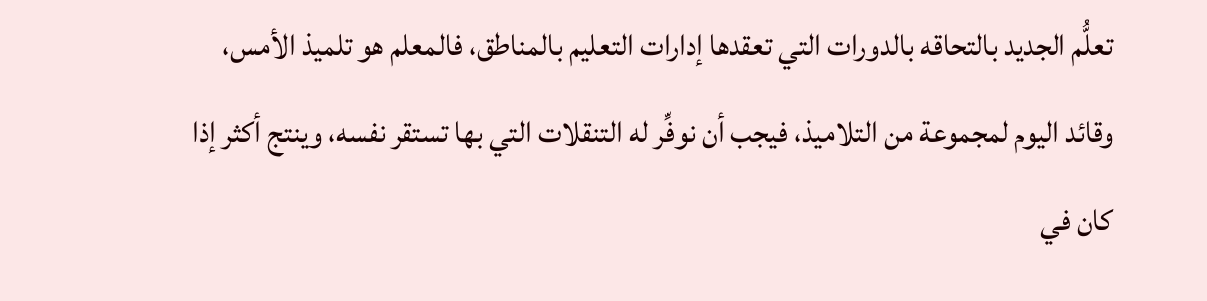تعلُّم الجديد بالتحاقه بالدورات التي تعقدها إدارات التعليم بالمناطق، فالمعلم هو تلميذ الأمس، وقائد اليوم لمجموعة من التلاميذ، فيجب أن نوفِّر له التنقلات التي بها تستقر نفسه، وينتج أكثر إذا كان في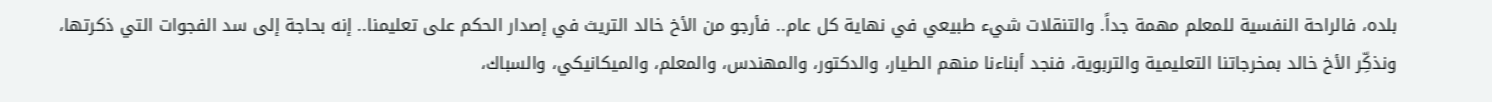بلده، فالراحة النفسية للمعلم مهمة جداً. والتنقلات شيء طبيعي في نهاية كل عام.. فأرجو من الأخ خالد التريث في إصدار الحكم على تعليمنا.. إنه بحاجة إلى سد الفجوات التي ذكرتها، ونذكِّر الأخ خالد بمخرجاتنا التعليمية والتربوية، فنجد أبناءنا منهم الطيار، والدكتور، والمهندس، والمعلم، والميكانيكي، والسباك،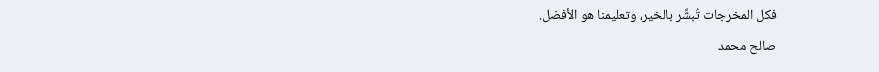فكل المخرجات تُبشِّر بالخير، وتعليمنا هو الأفضل.
صالح محمد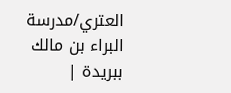العتري/مدرسة البراء بن مالك ببريدة |